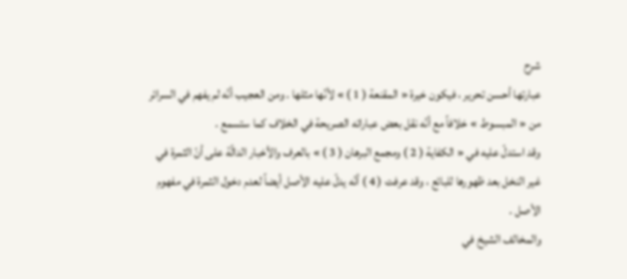شرح
عبارتها أحسن تحرير ، فيكون خيرة « المقنعة ( 1 ) » لأنّها مثلها . ومن العجيب أنّه لم يفهم في السرائر من « المبسوط » خلافاً مع أنّه نقل بعض عباراته الصريحة في الخلاف كما ستسمع .
وقد استدلّ عليه في « الكفاية ( 2 ) ومجمع البرهان ( 3 ) » بالعرف والأخبار الدالّة على أنّ الثمرة في غير النخل بعد ظهورها للبائع ، وقد عرفت ( 4 ) أنّه يدلّ عليه الأصل أيضاً لعدم دخول الثمرة في مفهوم الأصل .
والمخالف الشيخ في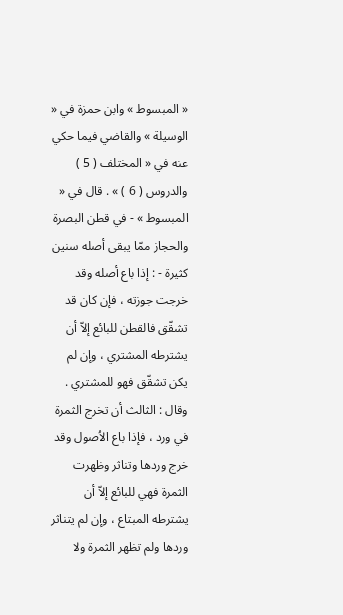« المبسوط » وابن حمزة في « الوسيلة » والقاضي فيما حكي عنه في « المختلف ( 5 ) والدروس ( 6 ) » . قال في « المبسوط » - في قطن البصرة والحجاز ممّا يبقى أصله سنين كثيرة - : إذا باع أصله وقد خرجت جوزته ، فإن كان قد تشقّق فالقطن للبائع إلاّ أن يشترطه المشتري ، وإن لم يكن تشقّق فهو للمشتري . وقال : الثالث أن تخرج الثمرة في ورد ، فإذا باع الاُصول وقد خرج وردها وتناثر وظهرت الثمرة فهي للبائع إلاّ أن يشترطه المبتاع ، وإن لم يتناثر وردها ولم تظهر الثمرة ولا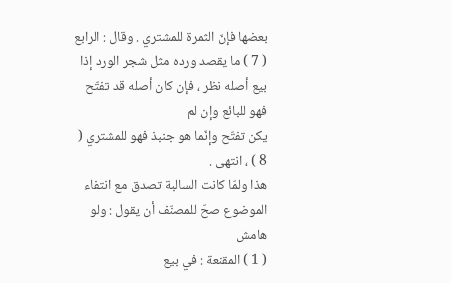بعضها فإنّ الثمرة للمشتري . وقال : الرابع ( 7 ) ما يقصد ورده مثل شجر الورد إذا بيع أصله نظر ، فإن كان أصله قد تفتّح فهو للبائع وإن لم
يكن تفتّح وإنّما هو جنبذ فهو للمشتري ( 8 ) ، انتهى .
هذا ولمّا كانت السالبة تصدق مع انتفاء الموضوع صحّ للمصنّف أن يقول : ولو
هامش
( 1 ) المقنعة : في بيع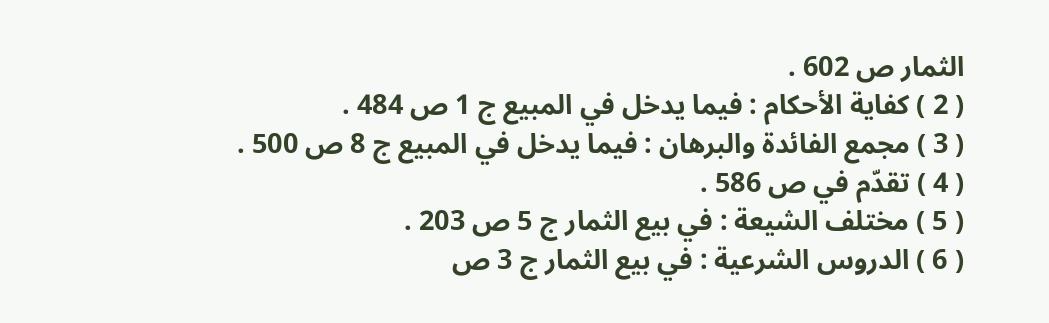الثمار ص 602 .
( 2 ) كفاية الأحكام : فيما يدخل في المبيع ج 1 ص 484 .
( 3 ) مجمع الفائدة والبرهان : فيما يدخل في المبيع ج 8 ص 500 .
( 4 ) تقدّم في ص 586 .
( 5 ) مختلف الشيعة : في بيع الثمار ج 5 ص 203 .
( 6 ) الدروس الشرعية : في بيع الثمار ج 3 ص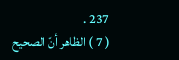237 .
( 7 ) الظاهر أنّ الصحيح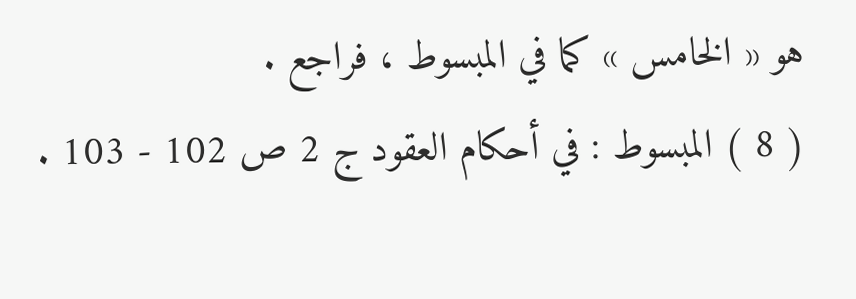هو « الخامس » كما في المبسوط ، فراجع .
( 8 ) المبسوط : في أحكام العقود ج 2 ص 102 - 103 .